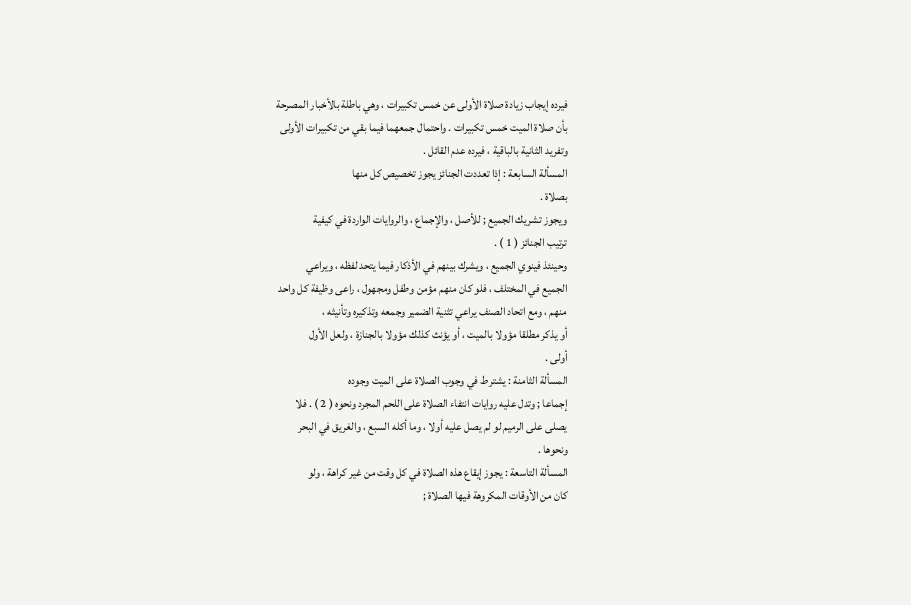فيرده إيجاب زيادة صلاة الأولى عن خمس تكبيرات ، وهي باطلة بالأخبار المصرحة
بأن صلاة الميت خمس تكبيرات . واحتمال جمعهما فيما بقي من تكبيرات الأولى
وتفريد الثانية بالباقية ، فيرده عدم القائل .
المسألة السابعة : إذا تعددت الجنائز يجوز تخصيص كل منها
بصلاة .
ويجوز تشريك الجميع ; للأصل ، والإجماع ، والروايات الواردة في كيفية
ترتيب الجنائز ( 1 ) .
وحينئذ فينوي الجميع ، ويشرك بينهم في الأذكار فيما يتحد لفظه ، ويراعي
الجميع في المختلف ، فلو كان منهم مؤمن وطفل ومجهول ، راعى وظيفة كل واحد
منهم ، ومع اتحاد الصنف يراعي تثنية الضمير وجمعه وتذكيره وتأنيثه ،
أو يذكر مطلقا مؤولا بالميت ، أو يؤنث كذلك مؤولا بالجنازة ، ولعل الأول
أولى .
المسألة الثامنة : يشترط في وجوب الصلاة على الميت وجوده
إجماعا ; وتدل عليه روايات انتفاء الصلاة على اللحم المجرد ونحوه ( 2 ) . فلا
يصلى على الرميم لو لم يصل عليه أولا ، وما أكله السبع ، والغريق في البحر
ونحوها .
المسألة التاسعة : يجوز إيقاع هذه الصلاة في كل وقت من غير كراهة ، ولو
كان من الأوقات المكروهة فيها الصلاة ;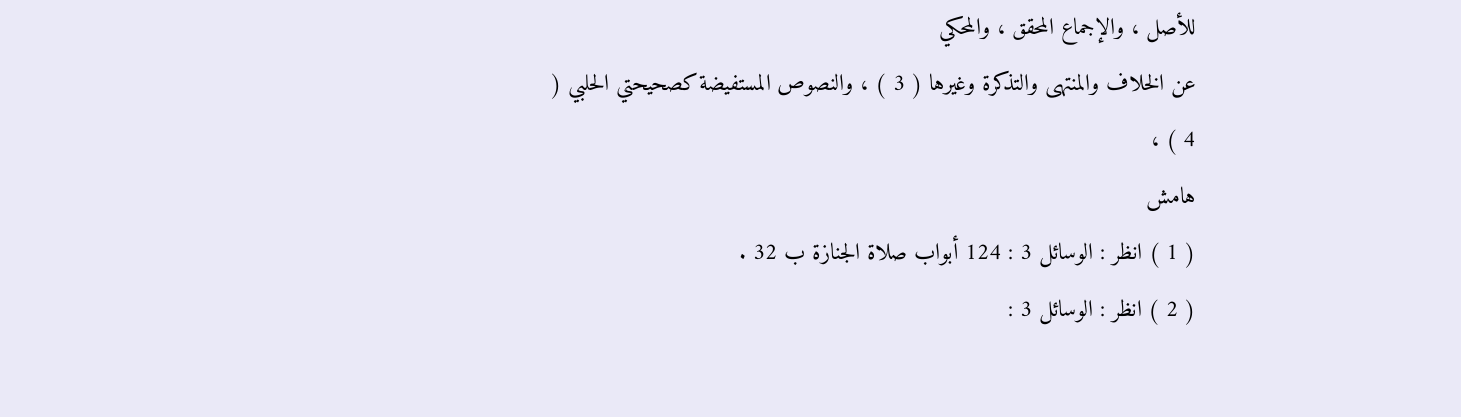للأصل ، والإجماع المحقق ، والمحكي
عن الخلاف والمنتهى والتذكرة وغيرها ( 3 ) ، والنصوص المستفيضة كصحيحتي الحلبي ( 4 ) ،
هامش
( 1 ) انظر : الوسائل 3 : 124 أبواب صلاة الجنازة ب 32 .
( 2 ) انظر : الوسائل 3 :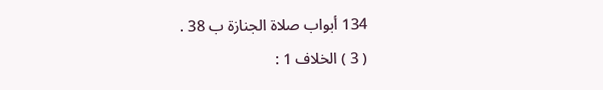134 أبواب صلاة الجنازة ب 38 .
( 3 ) الخلاف 1 :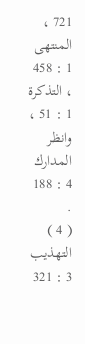721 ، المنتهى 1 : 458 ، التذكرة 1 : 51 ، وانظر المدارك 4 : 188 .
( 4 ) التهذيب 3 : 321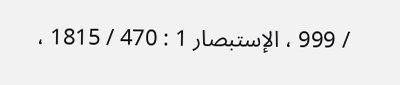/ 999 ، الإستبصار 1 : 470 / 1815 ،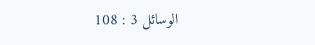الوسائل 3 : 108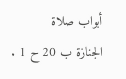أبواب صلاة
الجنازة ب 20 ح 1 .